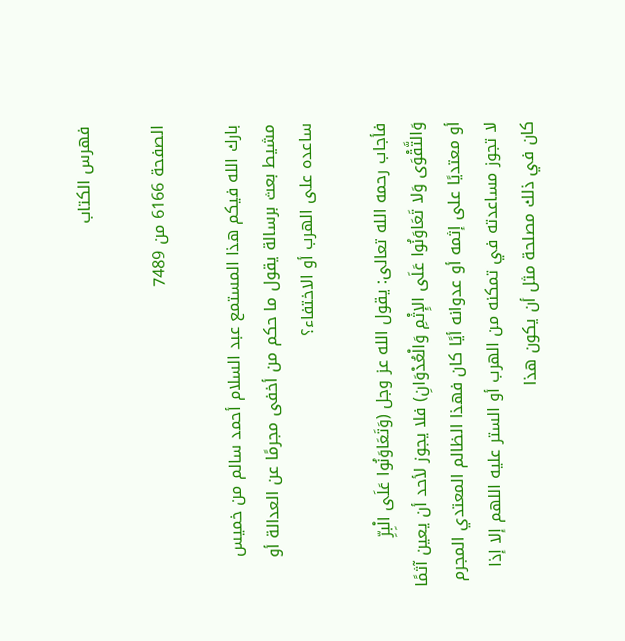فهرس الكتاب

الصفحة 6166 من 7489

بارك الله فيكم هذا المستمع عبد السلام أحمد سالم من خميس مشيط بعث برسالة يقول ما حكم من أخفى مجرمًا عن العدالة أو ساعده على الهرب أو الاختفاء؟

فأجاب رحمه الله تعالى: يقول الله عز وجل (وَتَعَاوَنُوا عَلَى الْبِرِّ وَالتَّقْوَى وَلا تَعَاوَنُوا عَلَى الإِثْمِ وَالْعُدْوَانِ) فلا يجوز لأحد أن يعين آثمًا أو معتديًا على إثمه أو عدوانه أيًا كان فهذا الظالم المعتدي المجرم لا تجوز مساعدته في تمكنه من الهرب أو الستر عليه اللهم إلا إذا كان في ذلك مصلحة مثل أن يكون هذا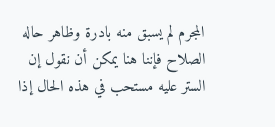المجرم لم يسبق منه بادرة وظاهر حاله الصلاح فإننا هنا يمكن أن نقول إن الستر عليه مستحب في هذه الحال إذا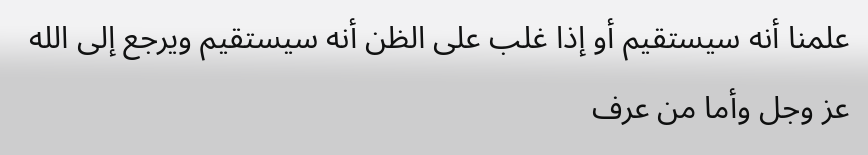علمنا أنه سيستقيم أو إذا غلب على الظن أنه سيستقيم ويرجع إلى الله عز وجل وأما من عرف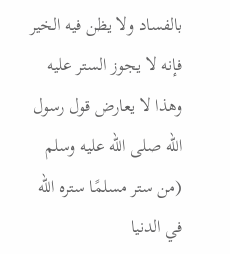بالفساد ولا يظن فيه الخير فإنه لا يجوز الستر عليه وهذا لا يعارض قول رسول الله صلى الله عليه وسلم (من ستر مسلمًا ستره الله في الدنيا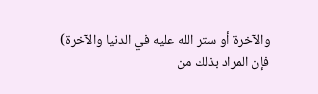والآخرة أو ستر الله عليه في الدنيا والآخرة) فإن المراد بذلك من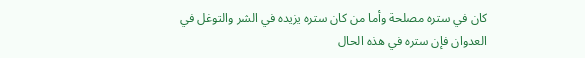كان في ستره مصلحة وأما من كان ستره يزيده في الشر والتوغل في العدوان فإن ستره في هذه الحال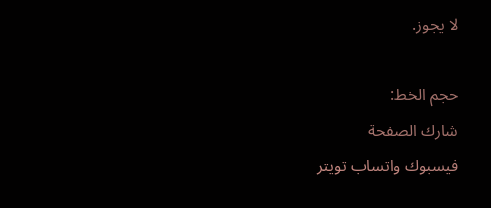لا يجوز.

حجم الخط:
شارك الصفحة
فيسبوك واتساب تويتر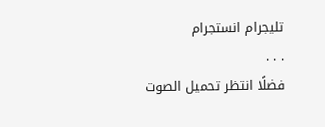تليجرام انستجرام
. . .
فضلًا انتظر تحميل الصوت